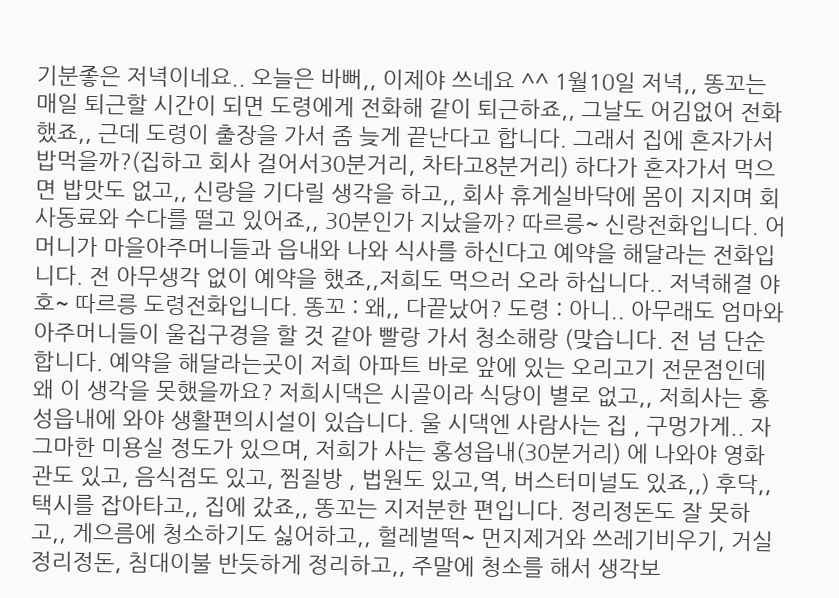기분좋은 저녁이네요.. 오늘은 바뻐,, 이제야 쓰네요 ^^ 1월10일 저녁,, 똥꼬는 매일 퇴근할 시간이 되면 도령에게 전화해 같이 퇴근하죠,, 그날도 어김없어 전화했죠,, 근데 도령이 출장을 가서 좀 늦게 끝난다고 합니다. 그래서 집에 혼자가서 밥먹을까?(집하고 회사 걸어서30분거리, 차타고8분거리) 하다가 혼자가서 먹으면 밥맛도 없고,, 신랑을 기다릴 생각을 하고,, 회사 휴게실바닥에 몸이 지지며 회사동료와 수다를 떨고 있어죠,, 30분인가 지났을까? 따르릉~ 신랑전화입니다. 어머니가 마을아주머니들과 읍내와 나와 식사를 하신다고 예약을 해달라는 전화입니다. 전 아무생각 없이 예약을 했죠,,저희도 먹으러 오라 하십니다.. 저녁해결 야호~ 따르릉 도령전화입니다. 똥꼬 : 왜,, 다끝났어? 도령 : 아니.. 아무래도 엄마와 아주머니들이 울집구경을 할 것 같아 빨랑 가서 청소해랑 (맞습니다. 전 넘 단순합니다. 예약을 해달라는곳이 저희 아파트 바로 앞에 있는 오리고기 전문점인데 왜 이 생각을 못했을까요? 저희시댁은 시골이라 식당이 별로 없고,, 저희사는 홍성읍내에 와야 생활편의시설이 있습니다. 울 시댁엔 사람사는 집 , 구멍가게.. 자그마한 미용실 정도가 있으며, 저희가 사는 홍성읍내(30분거리) 에 나와야 영화관도 있고, 음식점도 있고, 찜질방 , 법원도 있고,역, 버스터미널도 있죠,,) 후닥,, 택시를 잡아타고,, 집에 갔죠,, 똥꼬는 지저분한 편입니다. 정리정돈도 잘 못하고,, 게으름에 청소하기도 싫어하고,, 헐레벌떡~ 먼지제거와 쓰레기비우기, 거실 정리정돈, 침대이불 반듯하게 정리하고,, 주말에 청소를 해서 생각보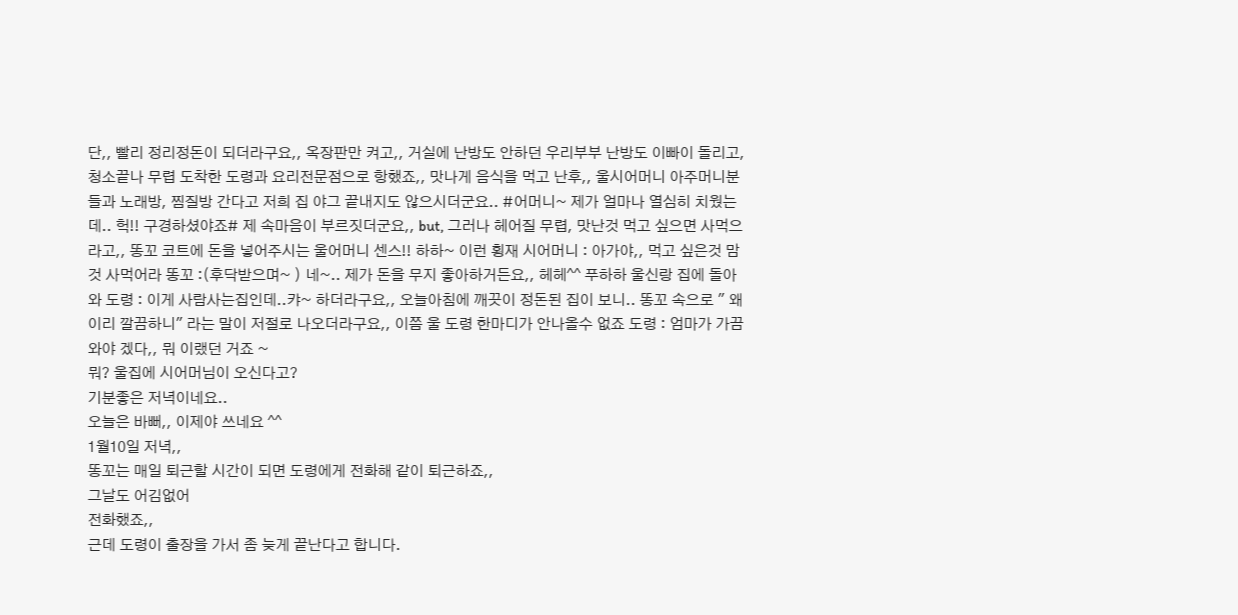단,, 빨리 정리정돈이 되더라구요,, 옥장판만 켜고,, 거실에 난방도 안하던 우리부부 난방도 이빠이 돌리고, 청소끝나 무렵 도착한 도령과 요리전문점으로 항했죠,, 맛나게 음식을 먹고 난후,, 울시어머니 아주머니분들과 노래방, 찜질방 간다고 저희 집 야그 끝내지도 않으시더군요.. #어머니~ 제가 얼마나 열심히 치웠는데.. 헉!! 구경하셨야죠# 제 속마음이 부르짓더군요,, but, 그러나 헤어질 무렵, 맛난것 먹고 싶으면 사먹으라고,, 똥꼬 코트에 돈을 넣어주시는 울어머니 센스!! 하하~ 이런 횡재 시어머니 : 아가야,, 먹고 싶은것 맘 것 사먹어라 똥꼬 :(후닥받으며~ ) 네~.. 제가 돈을 무지 좋아하거든요,, 헤헤^^ 푸하하 울신랑 집에 돌아와 도령 : 이게 사람사는집인데..캬~ 하더라구요,, 오늘아침에 깨끗이 정돈된 집이 보니.. 똥꼬 속으로 " 왜이리 깔끔하니" 라는 말이 저절로 나오더라구요,, 이쯤 울 도령 한마디가 안나올수 없죠 도령 : 엄마가 가끔 와야 겠다,, 뭐 이랬던 거죠 ~
뭐? 울집에 시어머님이 오신다고?
기분좋은 저녁이네요..
오늘은 바뻐,, 이제야 쓰네요 ^^
1월10일 저녁,,
똥꼬는 매일 퇴근할 시간이 되면 도령에게 전화해 같이 퇴근하죠,,
그날도 어김없어
전화했죠,,
근데 도령이 출장을 가서 좀 늦게 끝난다고 합니다.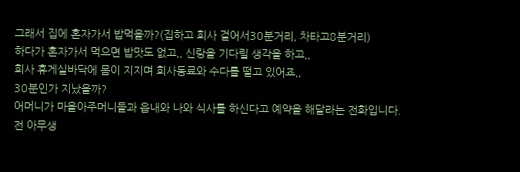그래서 집에 혼자가서 밥먹을까?(집하고 회사 걸어서30분거리, 차타고8분거리)
하다가 혼자가서 먹으면 밥맛도 없고,, 신랑을 기다릴 생각을 하고,,
회사 휴게실바닥에 몸이 지지며 회사동료와 수다를 떨고 있어죠,,
30분인가 지났을까?
어머니가 마을아주머니들과 읍내와 나와 식사를 하신다고 예약을 해달라는 전화입니다.
전 아무생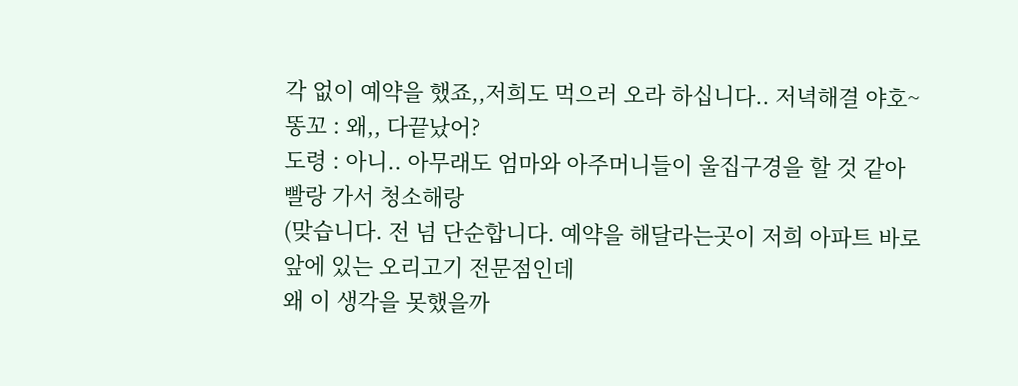각 없이 예약을 했죠,,저희도 먹으러 오라 하십니다.. 저녁해결 야호~
똥꼬 : 왜,, 다끝났어?
도령 : 아니.. 아무래도 엄마와 아주머니들이 울집구경을 할 것 같아
빨랑 가서 청소해랑
(맞습니다. 전 넘 단순합니다. 예약을 해달라는곳이 저희 아파트 바로 앞에 있는 오리고기 전문점인데
왜 이 생각을 못했을까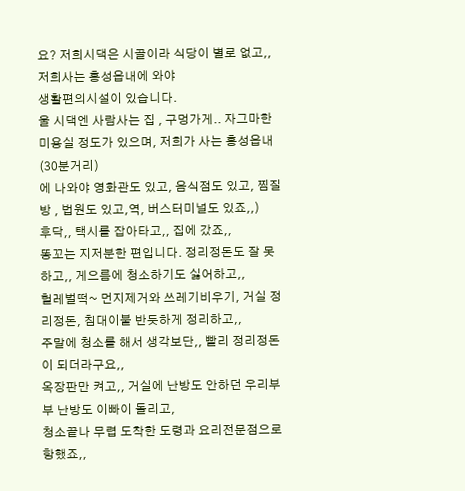요? 저희시댁은 시골이라 식당이 별로 없고,, 저희사는 홍성읍내에 와야
생활편의시설이 있습니다.
울 시댁엔 사람사는 집 , 구멍가게.. 자그마한 미용실 정도가 있으며, 저희가 사는 홍성읍내(30분거리)
에 나와야 영화관도 있고, 음식점도 있고, 찜질방 , 법원도 있고,역, 버스터미널도 있죠,,)
후닥,, 택시를 잡아타고,, 집에 갔죠,,
똥꼬는 지저분한 편입니다. 정리정돈도 잘 못하고,, 게으름에 청소하기도 싫어하고,,
헐레벌떡~ 먼지제거와 쓰레기비우기, 거실 정리정돈, 침대이불 반듯하게 정리하고,,
주말에 청소를 해서 생각보단,, 빨리 정리정돈이 되더라구요,,
옥장판만 켜고,, 거실에 난방도 안하던 우리부부 난방도 이빠이 돌리고,
청소끝나 무렵 도착한 도령과 요리전문점으로 항했죠,,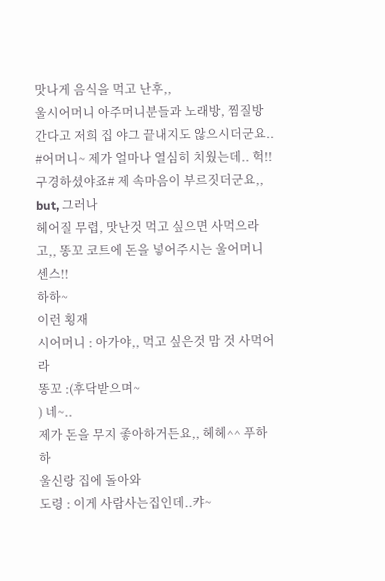맛나게 음식을 먹고 난후,,
울시어머니 아주머니분들과 노래방, 찜질방 간다고 저희 집 야그 끝내지도 않으시더군요..
#어머니~ 제가 얼마나 열심히 치웠는데.. 헉!! 구경하셨야죠# 제 속마음이 부르짓더군요,,
but, 그러나
헤어질 무렵, 맛난것 먹고 싶으면 사먹으라고,, 똥꼬 코트에 돈을 넣어주시는 울어머니 센스!!
하하~
이런 횡재
시어머니 : 아가야,, 먹고 싶은것 맘 것 사먹어라
똥꼬 :(후닥받으며~
) 네~..
제가 돈을 무지 좋아하거든요,, 헤헤^^ 푸하하
울신랑 집에 돌아와
도령 : 이게 사람사는집인데..캬~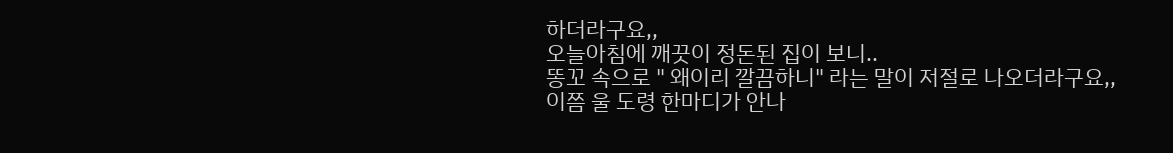하더라구요,,
오늘아침에 깨끗이 정돈된 집이 보니..
똥꼬 속으로 " 왜이리 깔끔하니" 라는 말이 저절로 나오더라구요,,
이쯤 울 도령 한마디가 안나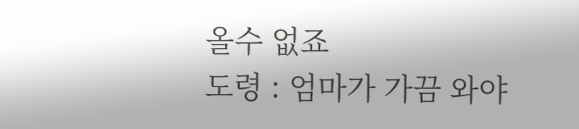올수 없죠
도령 : 엄마가 가끔 와야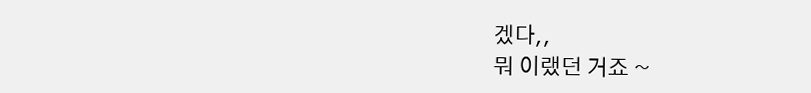겠다,,
뭐 이랬던 거죠 ~